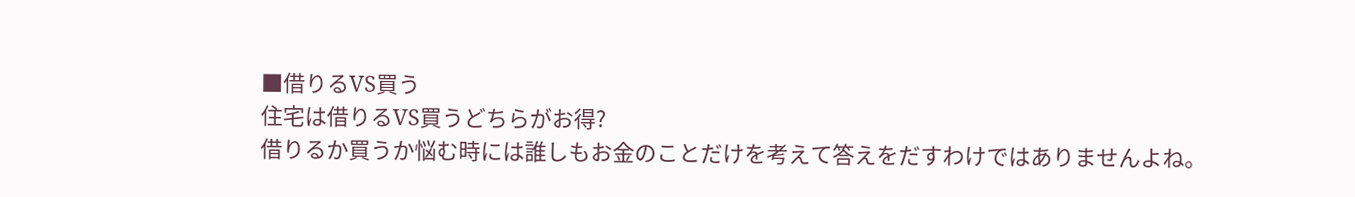■借りるVS買う
住宅は借りるVS買うどちらがお得?
借りるか買うか悩む時には誰しもお金のことだけを考えて答えをだすわけではありませんよね。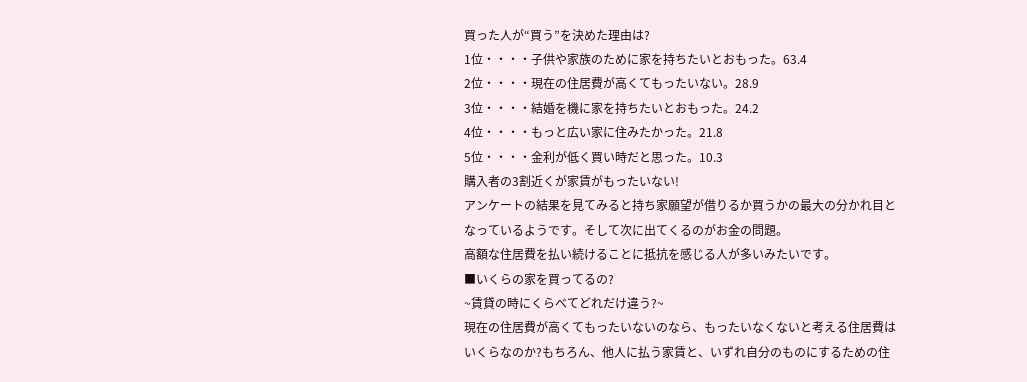買った人が“買う”を決めた理由は?
1位・・・・子供や家族のために家を持ちたいとおもった。63.4
2位・・・・現在の住居費が高くてもったいない。28.9
3位・・・・結婚を機に家を持ちたいとおもった。24.2
4位・・・・もっと広い家に住みたかった。21.8
5位・・・・金利が低く買い時だと思った。10.3
購入者の3割近くが家賃がもったいない!
アンケートの結果を見てみると持ち家願望が借りるか買うかの最大の分かれ目となっているようです。そして次に出てくるのがお金の問題。
高額な住居費を払い続けることに抵抗を感じる人が多いみたいです。
■いくらの家を買ってるの?
~賃貸の時にくらべてどれだけ違う?~
現在の住居費が高くてもったいないのなら、もったいなくないと考える住居費はいくらなのか?もちろん、他人に払う家賃と、いずれ自分のものにするための住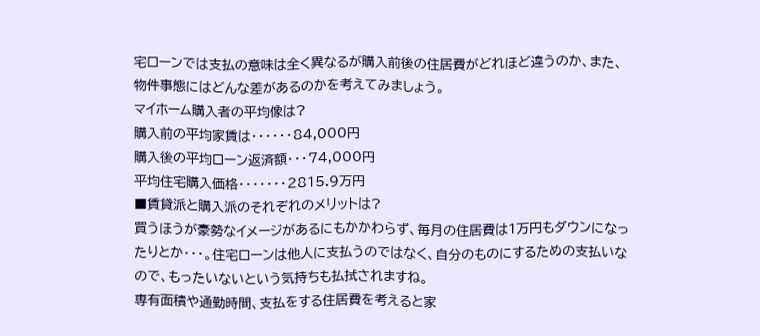宅ローンでは支払の意味は全く異なるが購入前後の住居費がどれほど違うのか、また、物件事態にはどんな差があるのかを考えてみましょう。
マイホーム購入者の平均像は?
購入前の平均家賃は・・・・・・84,000円
購入後の平均ローン返済額・・・74,000円
平均住宅購入価格・・・・・・・2815.9万円
■賃貸派と購入派のそれぞれのメリットは?
買うほうが豪勢なイメージがあるにもかかわらず、毎月の住居費は1万円もダウンになったりとか・・・。住宅ローンは他人に支払うのではなく、自分のものにするための支払いなので、もったいないという気持ちも払拭されますね。
専有面積や通勤時間、支払をする住居費を考えると家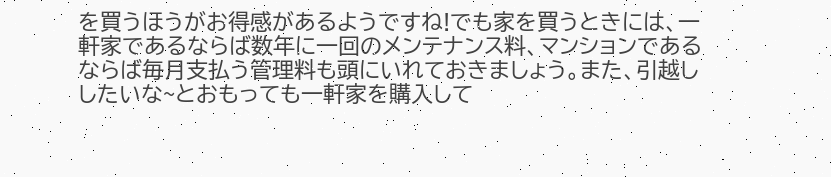を買うほうがお得感があるようですね!でも家を買うときには、一軒家であるならば数年に一回のメンテナンス料、マンションであるならば毎月支払う管理料も頭にいれておきましょう。また、引越ししたいな~とおもっても一軒家を購入して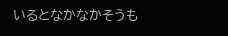いるとなかなかそうも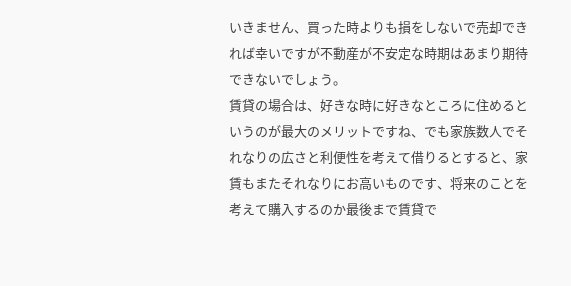いきません、買った時よりも損をしないで売却できれば幸いですが不動産が不安定な時期はあまり期待できないでしょう。
賃貸の場合は、好きな時に好きなところに住めるというのが最大のメリットですね、でも家族数人でそれなりの広さと利便性を考えて借りるとすると、家賃もまたそれなりにお高いものです、将来のことを考えて購入するのか最後まで賃貸で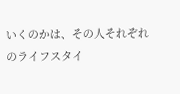いくのかは、その人それぞれのライフスタイ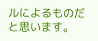ルによるものだと思います。